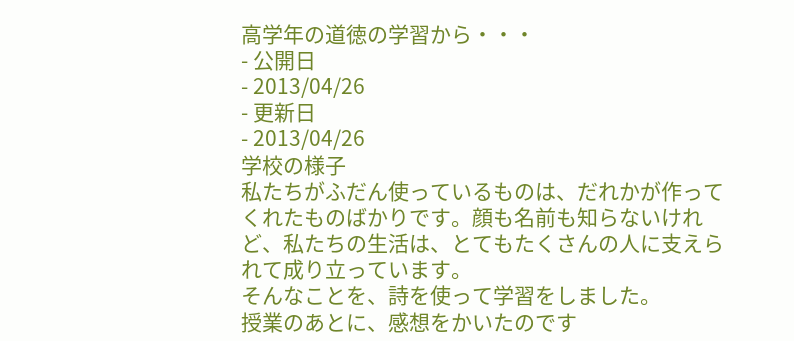高学年の道徳の学習から・・・
- 公開日
- 2013/04/26
- 更新日
- 2013/04/26
学校の様子
私たちがふだん使っているものは、だれかが作ってくれたものばかりです。顔も名前も知らないけれど、私たちの生活は、とてもたくさんの人に支えられて成り立っています。
そんなことを、詩を使って学習をしました。
授業のあとに、感想をかいたのです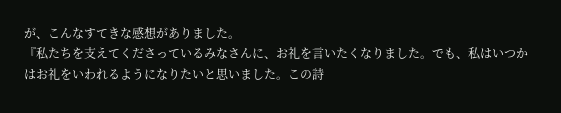が、こんなすてきな感想がありました。
『私たちを支えてくださっているみなさんに、お礼を言いたくなりました。でも、私はいつかはお礼をいわれるようになりたいと思いました。この詩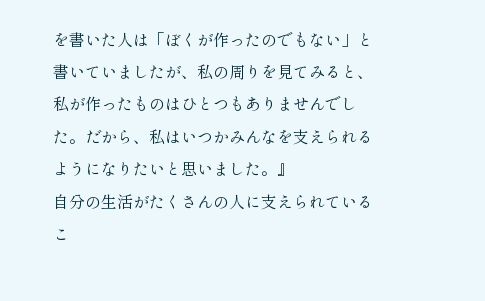を書いた人は「ぼくが作ったのでもない」と書いていましたが、私の周りを見てみると、私が作ったものはひとつもありませんでした。だから、私はいつかみんなを支えられるようになりたいと思いました。』
自分の生活がたくさんの人に支えられているこ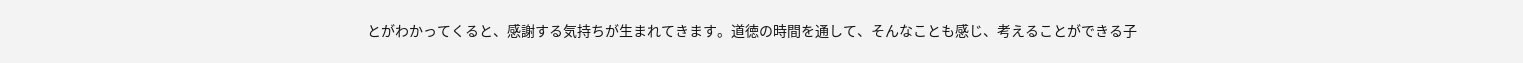とがわかってくると、感謝する気持ちが生まれてきます。道徳の時間を通して、そんなことも感じ、考えることができる子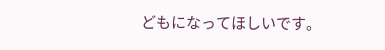どもになってほしいです。